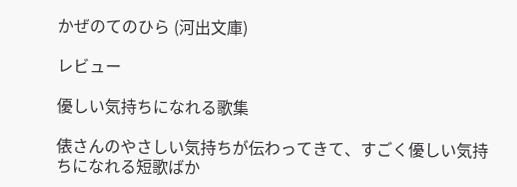かぜのてのひら (河出文庫)

レビュー

優しい気持ちになれる歌集

俵さんのやさしい気持ちが伝わってきて、すごく優しい気持ちになれる短歌ばか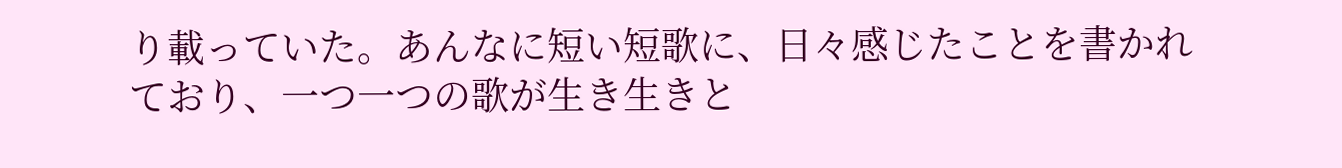り載っていた。あんなに短い短歌に、日々感じたことを書かれており、一つ一つの歌が生き生きと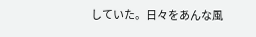していた。日々をあんな風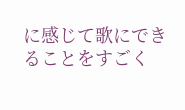に感じて歌にできることをすごく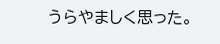うらやましく思った。